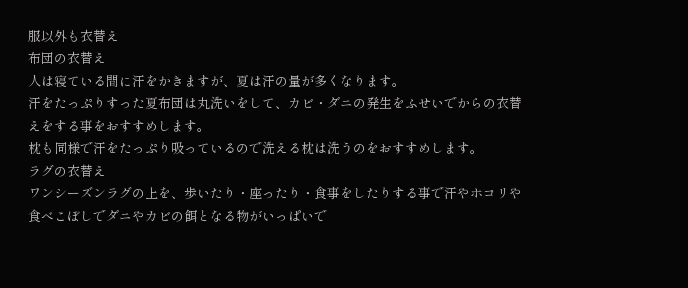服以外も衣替え
布団の衣替え
人は寝ている間に汗をかきますが、夏は汗の量が多くなります。
汗をたっぷりすった夏布団は丸洗いをして、カビ・ダニの発生をふせいでからの衣替えをする事をおすすめします。
枕も同様で汗をたっぷり吸っているので洗える枕は洗うのをおすすめします。
ラグの衣替え
ワンシーズンラグの上を、歩いたり・座ったり・食事をしたりする事で汗やホコリや食べこぼしでダニやカビの餌となる物がいっぱいで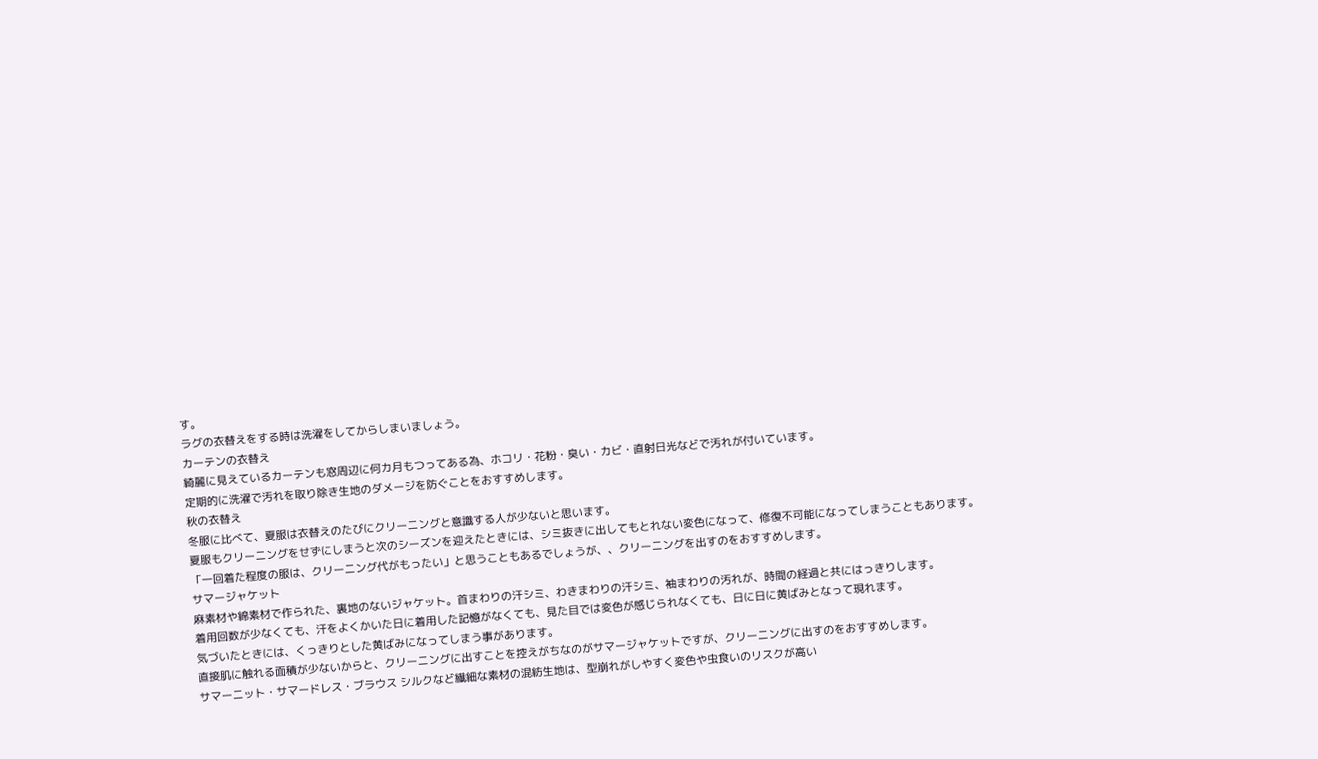す。
ラグの衣替えをする時は洗濯をしてからしまいましょう。
カーテンの衣替え
綺麗に見えているカーテンも窓周辺に何カ月もつってある為、ホコリ・花粉・臭い・カビ・直射日光などで汚れが付いています。
定期的に洗濯で汚れを取り除き生地のダメージを防ぐことをおすすめします。
秋の衣替え
冬服に比べて、夏服は衣替えのたびにクリーニングと意識する人が少ないと思います。
夏服もクリーニングをせずにしまうと次のシーズンを迎えたときには、シミ抜きに出してもとれない変色になって、修復不可能になってしまうこともあります。
「一回着た程度の服は、クリーニング代がもったい」と思うこともあるでしょうが、、クリーニングを出すのをおすすめします。
サマージャケット
麻素材や綿素材で作られた、裏地のないジャケット。首まわりの汗シミ、わきまわりの汗シミ、袖まわりの汚れが、時間の経過と共にはっきりします。
着用回数が少なくても、汗をよくかいた日に着用した記憶がなくても、見た目では変色が感じられなくても、日に日に黄ばみとなって現れます。
気づいたときには、くっきりとした黄ばみになってしまう事があります。
直接肌に触れる面積が少ないからと、クリーニングに出すことを控えがちなのがサマージャケットですが、クリーニングに出すのをおすすめします。
サマーニット・サマードレス・ブラウス シルクなど繊細な素材の混紡生地は、型崩れがしやすく変色や虫食いのリスクが高い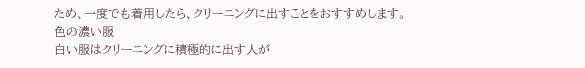ため、一度でも着用したら、クリーニングに出すことをおすすめします。
色の濃い服
白い服はクリーニングに積極的に出す人が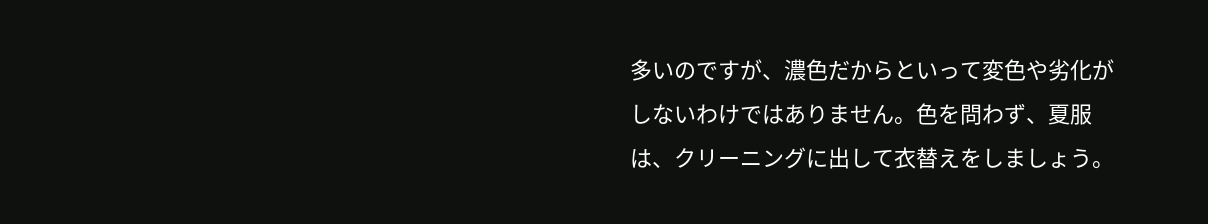多いのですが、濃色だからといって変色や劣化がしないわけではありません。色を問わず、夏服は、クリーニングに出して衣替えをしましょう。